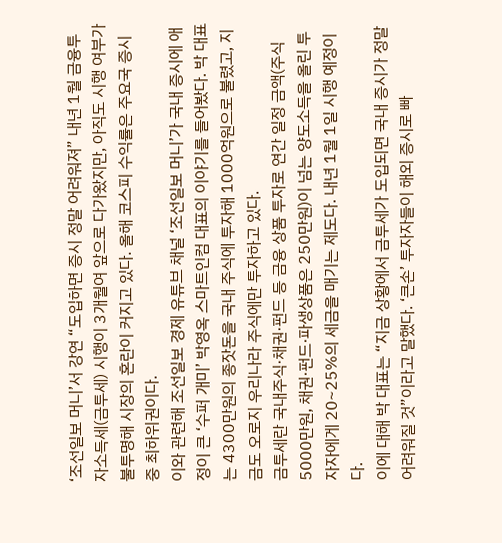‘조선일보 머니’서 강연 “도입하면 증시 정말 어려워져” 내년 1월 금융투자소득세(금투세) 시행이 3개월여 앞으로 다가왔지만, 아직도 시행 여부가 불투명해 시장의 혼란이 커지고 있다. 올해 코스피 수익률은 주요국 증시 중 최하위권이다.
이와 관련해 조선일보 경제 유튜브 채널 ‘조선일보 머니’가 국내 증시에 애정이 큰 ‘수퍼 개미’ 박영옥 스마트인컴 대표의 이야기를 들어봤다. 박 대표는 4300만원의 종잣돈을 국내 주식에 투자해 1000억원으로 불렸고, 지금도 오로지 우리나라 주식에만 투자하고 있다.
금투세란 국내주식·채권·펀드 등 금융 상품 투자로 연간 일정 금액(주식 5000만원, 채권·펀드·파생상품은 250만원)이 넘는 양도소득을 올린 투자자에게 20~25%의 세금을 매기는 제도다. 내년 1월 1일 시행 예정이다.
이에 대해 박 대표는 “지금 상황에서 금투세가 도입되면 국내 증시가 정말 어려워질 것”이라고 말했다. ‘큰손’ 투자자들이 해외 증시로 빠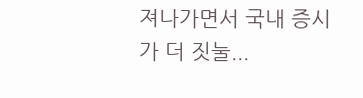져나가면서 국내 증시가 더 짓눌...